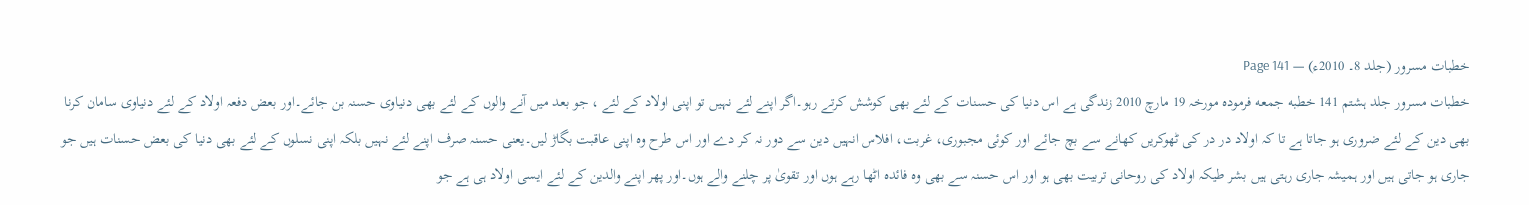خطبات مسرور (جلد 8۔ 2010ء) — Page 141
خطبات مسرور جلد ہشتم 141 خطبه جمعه فرمودہ مورخہ 19 مارچ 2010 زندگی ہے اس دنیا کی حسنات کے لئے بھی کوشش کرتے رہو۔اگر اپنے لئے نہیں تو اپنی اولاد کے لئے ، جو بعد میں آنے والوں کے لئے بھی دنیاوی حسنہ بن جائے۔اور بعض دفعہ اولاد کے لئے دنیاوی سامان کرنا بھی دین کے لئے ضروری ہو جاتا ہے تا کہ اولاد در در کی ٹھوکریں کھانے سے بچ جائے اور کوئی مجبوری، غربت، افلاس انہیں دین سے دور نہ کر دے اور اس طرح وہ اپنی عاقبت بگاڑ لیں۔یعنی حسنہ صرف اپنے لئے نہیں بلکہ اپنی نسلوں کے لئے بھی دنیا کی بعض حسنات ہیں جو جاری ہو جاتی ہیں اور ہمیشہ جاری رہتی ہیں بشر طیکہ اولاد کی روحانی تربیت بھی ہو اور اس حسنہ سے بھی وہ فائدہ اٹھا رہے ہوں اور تقویٰ پر چلنے والے ہوں۔اور پھر اپنے والدین کے لئے ایسی اولاد ہی ہے جو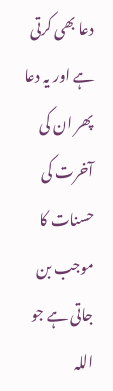دعا بھی کرتی ہے اور یہ دعا پھر ان کی آخرت کی حسنات کا موجب بن جاتی ہے جو اللہ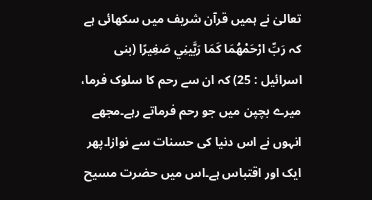تعالیٰ نے ہمیں قرآن شریف میں سکھائی ہے کہ رَبِّ ارْحَمْهُمَا كَمَا رَبَّينِي صَغِيرًا (بنی اسرائیل : 25) کہ ان سے رحم کا سلوک فرما، میرے بچپن میں جو رحم فرماتے رہے۔مجھے انہوں نے اس دنیا کی حسنات سے نوازا۔پھر ایک اور اقتباس ہے۔اس میں حضرت مسیح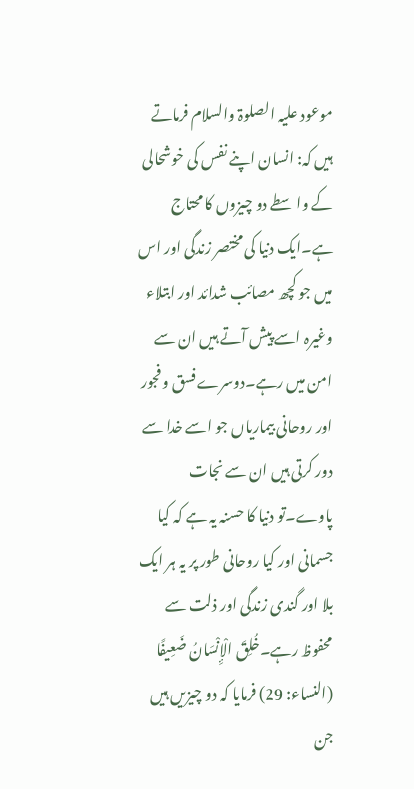موعود علیہ الصلوۃ والسلام فرماتے ہیں کہ: انسان اپنے نفس کی خوشحالی کے واسطے دو چیزوں کا محتاج ہے۔ایک دنیا کی مختصر زندگی اور اس میں جو کچھ مصائب شدائد اور ابتلاء وغیرہ اسے پیش آتے ہیں ان سے امن میں رہے۔دوسرے فسق و فجور اور روحانی بیماریاں جو اسے خدا سے دور کرتی ہیں ان سے نجات پاوے۔تو دنیا کا حسنہ یہ ہے کہ کیا جسمانی اور کیا روحانی طور پر یہ ہر ایک بلا اور گندی زندگی اور ذلت سے محفوظ رہے۔خُلِقَ الْإِنْسَانُ ضَعِيفًا (النساء: 29) فرمایا کہ دو چیزیں ہیں جن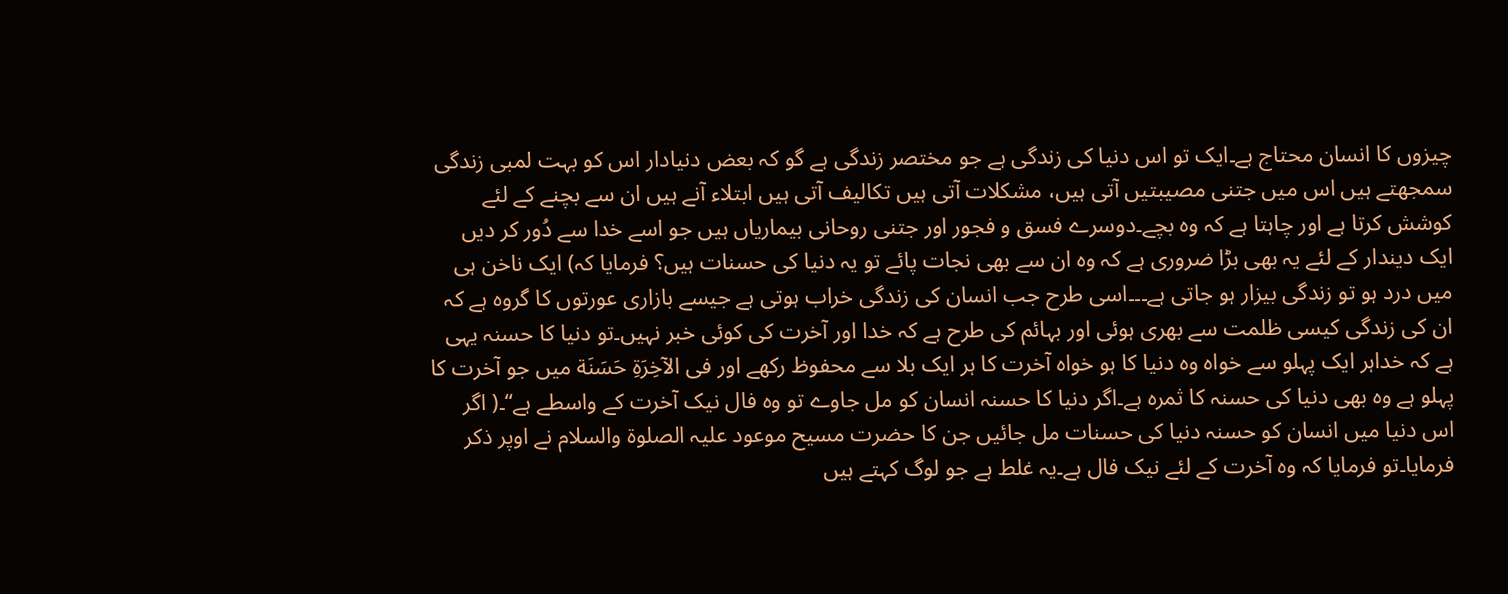چیزوں کا انسان محتاج ہے۔ایک تو اس دنیا کی زندگی ہے جو مختصر زندگی ہے گو کہ بعض دنیادار اس کو بہت لمبی زندگی سمجھتے ہیں اس میں جتنی مصیبتیں آتی ہیں، مشکلات آتی ہیں تکالیف آتی ہیں ابتلاء آنے ہیں ان سے بچنے کے لئے کوشش کرتا ہے اور چاہتا ہے کہ وہ بچے۔دوسرے فسق و فجور اور جتنی روحانی بیماریاں ہیں جو اسے خدا سے دُور کر دیں ایک دیندار کے لئے یہ بھی بڑا ضروری ہے کہ وہ ان سے بھی نجات پائے تو یہ دنیا کی حسنات ہیں؟ فرمایا کہ) ایک ناخن ہی میں درد ہو تو زندگی بیزار ہو جاتی ہے۔۔۔اسی طرح جب انسان کی زندگی خراب ہوتی ہے جیسے بازاری عورتوں کا گروہ ہے کہ ان کی زندگی کیسی ظلمت سے بھری ہوئی اور بہائم کی طرح ہے کہ خدا اور آخرت کی کوئی خبر نہیں۔تو دنیا کا حسنہ یہی ہے کہ خداہر ایک پہلو سے خواہ وہ دنیا کا ہو خواہ آخرت کا ہر ایک بلا سے محفوظ رکھے اور فی الآخِرَةِ حَسَنَة میں جو آخرت کا پہلو ہے وہ بھی دنیا کی حسنہ کا ثمرہ ہے۔اگر دنیا کا حسنہ انسان کو مل جاوے تو وہ فال نیک آخرت کے واسطے ہے“۔( اگر اس دنیا میں انسان کو حسنہ دنیا کی حسنات مل جائیں جن کا حضرت مسیح موعود علیہ الصلوۃ والسلام نے اوپر ذکر فرمایا۔تو فرمایا کہ وہ آخرت کے لئے نیک فال ہے۔یہ غلط ہے جو لوگ کہتے ہیں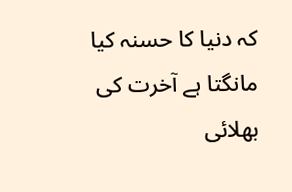کہ دنیا کا حسنہ کیا مانگتا ہے آخرت کی بھلائی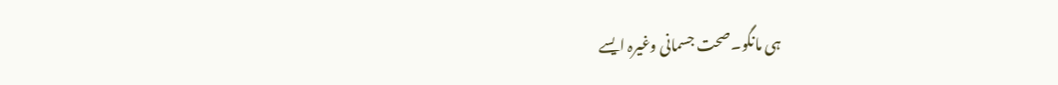ہی مانگو۔صحت جسمانی وغیرہ ایسے